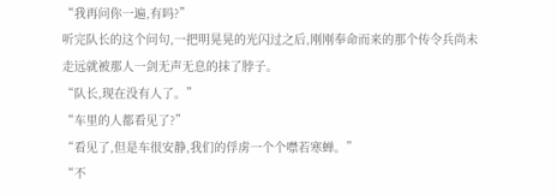“我再问你一遍,有吗?”
听完队长的这个问句,一把明晃晃的光闪过之后,刚刚奉命而来的那个传令兵尚未走远就被那人一剑无声无息的抹了脖子。
“队长,现在没有人了。”
“车里的人都看见了?”
“看见了,但是车很安静,我们的俘虏一个个噤若寒蝉。”
“不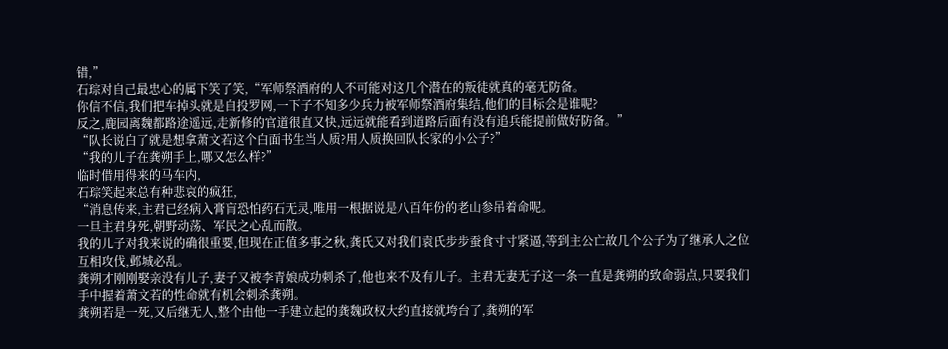错,”
石琮对自己最忠心的属下笑了笑,“军师祭酒府的人不可能对这几个潜在的叛徒就真的毫无防备。
你信不信,我们把车掉头就是自投罗网,一下子不知多少兵力被军师祭酒府集结,他们的目标会是谁呢?
反之,鹿园离魏都路途遥远,走新修的官道很直又快,远远就能看到道路后面有没有追兵能提前做好防备。”
“队长说白了就是想拿萧文若这个白面书生当人质?用人质换回队长家的小公子?”
“我的儿子在龚朔手上,哪又怎么样?”
临时借用得来的马车内,
石琮笑起来总有种悲哀的疯狂,
“消息传来,主君已经病入膏肓恐怕药石无灵,唯用一根据说是八百年份的老山参吊着命呢。
一旦主君身死,朝野动荡、军民之心乱而散。
我的儿子对我来说的确很重要,但现在正值多事之秋,龚氏又对我们袁氏步步蚕食寸寸紧逼,等到主公亡故几个公子为了继承人之位互相攻伐,邺城必乱。
龚朔才刚刚娶亲没有儿子,妻子又被李青娘成功刺杀了,他也来不及有儿子。主君无妻无子这一条一直是龚朔的致命弱点,只要我们手中握着萧文若的性命就有机会刺杀龚朔。
龚朔若是一死,又后继无人,整个由他一手建立起的龚魏政权大约直接就垮台了,龚朔的军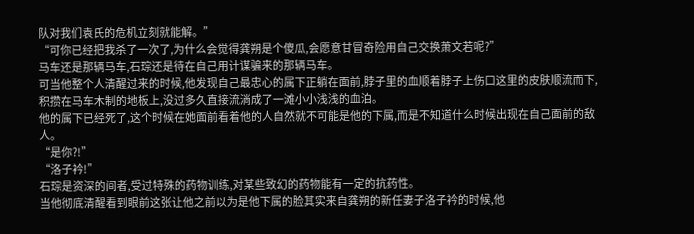队对我们袁氏的危机立刻就能解。”
“可你已经把我杀了一次了,为什么会觉得龚朔是个傻瓜,会愿意甘冒奇险用自己交换萧文若呢?”
马车还是那辆马车,石琮还是待在自己用计谋骗来的那辆马车。
可当他整个人清醒过来的时候,他发现自己最忠心的属下正躺在面前,脖子里的血顺着脖子上伤口这里的皮肤顺流而下,积攒在马车木制的地板上,没过多久直接流淌成了一滩小小浅浅的血泊。
他的属下已经死了,这个时候在她面前看着他的人自然就不可能是他的下属,而是不知道什么时候出现在自己面前的敌人。
“是你?!”
“洛子衿!”
石琮是资深的间者,受过特殊的药物训练,对某些致幻的药物能有一定的抗药性。
当他彻底清醒看到眼前这张让他之前以为是他下属的脸其实来自龚朔的新任妻子洛子衿的时候,他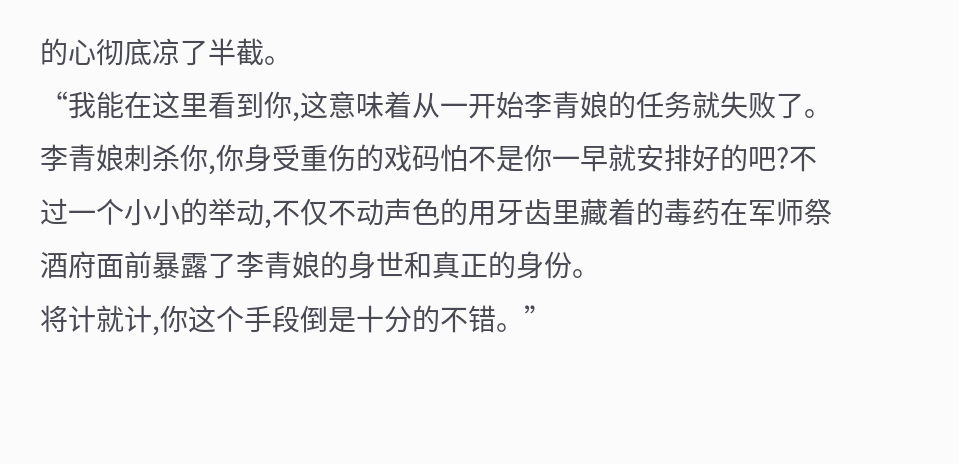的心彻底凉了半截。
“我能在这里看到你,这意味着从一开始李青娘的任务就失败了。
李青娘刺杀你,你身受重伤的戏码怕不是你一早就安排好的吧?不过一个小小的举动,不仅不动声色的用牙齿里藏着的毒药在军师祭酒府面前暴露了李青娘的身世和真正的身份。
将计就计,你这个手段倒是十分的不错。”